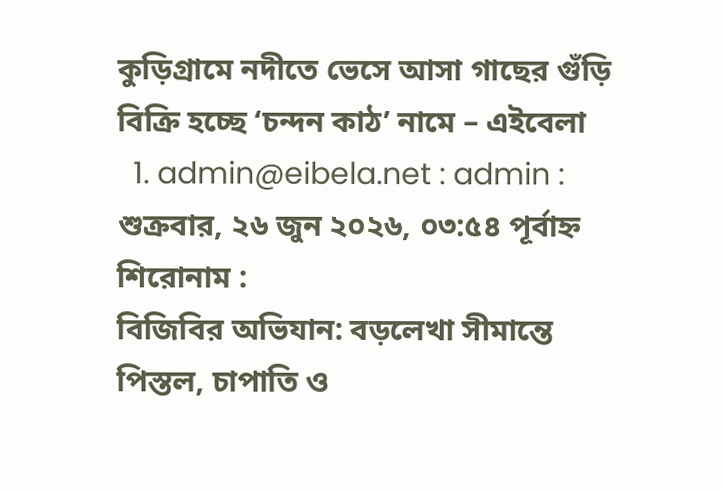কুড়িগ্রামে নদীতে ভেসে আসা গাছের গুঁড়ি বিক্রি হচ্ছে ‘চন্দন কাঠ’ নামে – এইবেলা
  1. admin@eibela.net : admin :
শুক্রবার, ২৬ জুন ২০২৬, ০৩:৫৪ পূর্বাহ্ন
শিরোনাম :
বিজিবির অভিযান: বড়লেখা সীমান্তে পিস্তল, চাপাতি ও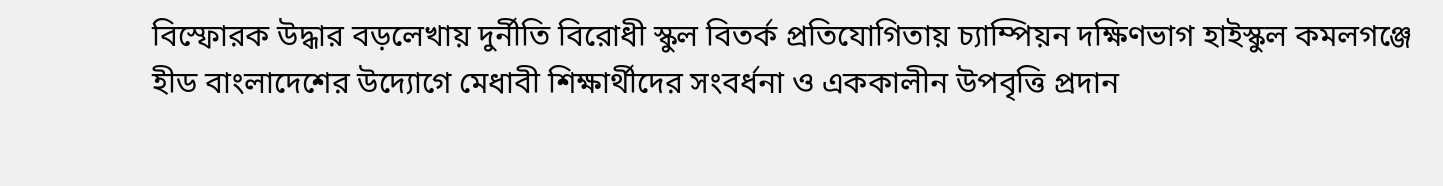বিস্ফোরক উদ্ধার বড়লেখায় দুর্নীতি বিরোধী স্কুল বিতর্ক প্রতিযোগিতায় চ্যাম্পিয়ন দক্ষিণভাগ হাইস্কুল কমলগঞ্জে হীড বাংলাদেশের উদ্যোগে মেধাবী শিক্ষার্থীদের সংবর্ধনা ও এককালীন উপবৃত্তি প্রদান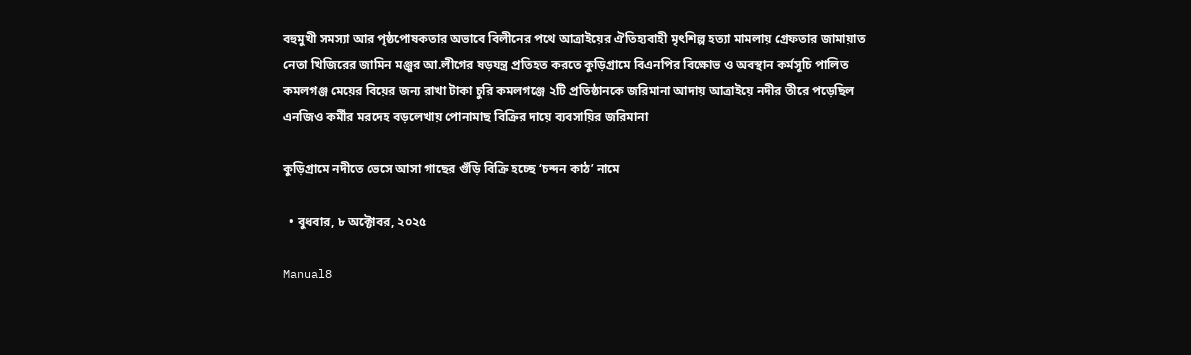বহুমুখী সমস্যা আর পৃষ্ঠপোষকতার অভাবে বিলীনের পথে আত্রাইয়ের ঐতিহ্যবাহী মৃৎশিল্প হত্যা মামলায় গ্রেফতার জামায়াত নেতা খিজিরের জামিন মঞ্জুর আ.লীগের ষড়যন্ত্র প্রতিহত করতে কুড়িগ্রামে বিএনপির বিক্ষোভ ও অবস্থান কর্মসূচি পালিত  কমলগঞ্জ মেয়ের বিয়ের জন্য রাখা টাকা চুরি কমলগঞ্জে ২টি প্রতিষ্ঠানকে জরিমানা আদায় আত্রাইয়ে নদীর তীরে পড়েছিল এনজিও কর্মীর মরদেহ বড়লেখায় পোনামাছ বিক্রির দায়ে ব্যবসায়ির জরিমানা

কুড়িগ্রামে নদীতে ভেসে আসা গাছের গুঁড়ি বিক্রি হচ্ছে ‘চন্দন কাঠ’ নামে

  • বুধবার, ৮ অক্টোবর, ২০২৫

Manual8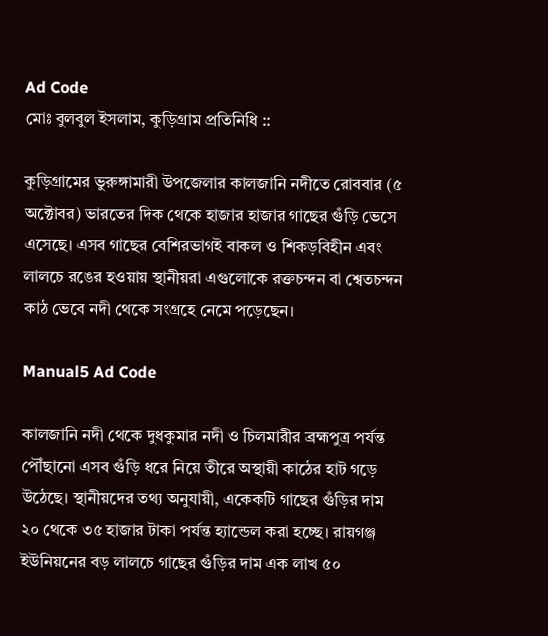Ad Code
মোঃ বুলবুল ইসলাম, কুড়িগ্রাম প্রতিনিধি ::

কুড়িগ্রামের ভুরুঙ্গামারী উপজেলার কালজানি নদীতে রোববার (৫ অক্টোবর) ভারতের দিক থেকে হাজার হাজার গাছের গুঁড়ি ভেসে এসেছে। এসব গাছের বেশিরভাগই বাকল ও শিকড়বিহীন এবং লালচে রঙের হওয়ায় স্থানীয়রা এগুলোকে রক্তচন্দন বা শ্বেতচন্দন কাঠ ভেবে নদী থেকে সংগ্রহে নেমে পড়েছেন।

Manual5 Ad Code

কালজানি নদী থেকে দুধকুমার নদী ও চিলমারীর ব্রহ্মপুত্র পর্যন্ত পৌঁছানো এসব গুঁড়ি ধরে নিয়ে তীরে অস্থায়ী কাঠের হাট গড়ে উঠেছে। স্থানীয়দের তথ্য অনুযায়ী, একেকটি গাছের গুঁড়ির দাম ২০ থেকে ৩৫ হাজার টাকা পর্যন্ত হ্যান্ডেল করা হচ্ছে। রায়গঞ্জ ইউনিয়নের বড় লালচে গাছের গুঁড়ির দাম এক লাখ ৫০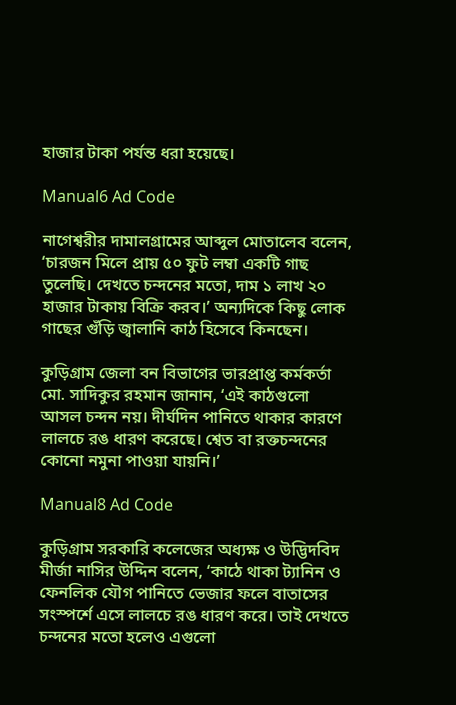হাজার টাকা পর্যন্ত ধরা হয়েছে।

Manual6 Ad Code

নাগেশ্বরীর দামালগ্রামের আব্দুল মোতালেব বলেন, ‘চারজন মিলে প্রায় ৫০ ফুট লম্বা একটি গাছ তুলেছি। দেখতে চন্দনের মতো, দাম ১ লাখ ২০ হাজার টাকায় বিক্রি করব।’ অন্যদিকে কিছু লোক গাছের গুঁড়ি জ্বালানি কাঠ হিসেবে কিনছেন।

কুড়িগ্রাম জেলা বন বিভাগের ভারপ্রাপ্ত কর্মকর্তা মো. সাদিকুর রহমান জানান, ‘এই কাঠগুলো আসল চন্দন নয়। দীর্ঘদিন পানিতে থাকার কারণে লালচে রঙ ধারণ করেছে। শ্বেত বা রক্তচন্দনের কোনো নমুনা পাওয়া যায়নি।’

Manual8 Ad Code

কুড়িগ্রাম সরকারি কলেজের অধ্যক্ষ ও উদ্ভিদবিদ মীর্জা নাসির উদ্দিন বলেন, ‘কাঠে থাকা ট্যানিন ও ফেনলিক যৌগ পানিতে ভেজার ফলে বাতাসের সংস্পর্শে এসে লালচে রঙ ধারণ করে। তাই দেখতে চন্দনের মতো হলেও এগুলো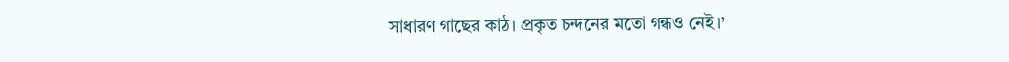সাধারণ গাছের কাঠ। প্রকৃত চন্দনের মতো গন্ধও নেই।’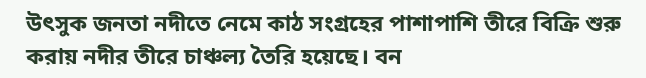উৎসুক জনতা নদীতে নেমে কাঠ সংগ্রহের পাশাপাশি তীরে বিক্রি শুরু করায় নদীর তীরে চাঞ্চল্য তৈরি হয়েছে। বন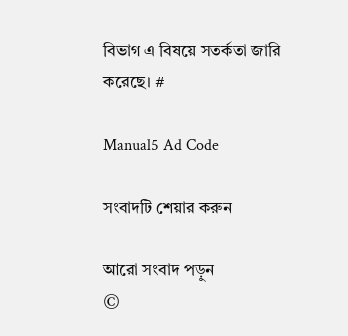বিভাগ এ বিষয়ে সতর্কতা জারি করেছে। #

Manual5 Ad Code

সংবাদটি শেয়ার করুন

আরো সংবাদ পড়ুন
©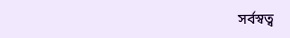সর্বস্বত্ব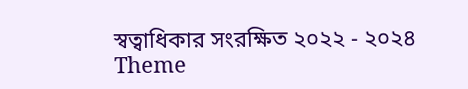স্বত্বাধিকার সংরক্ষিত ২০২২ - ২০২৪
Theme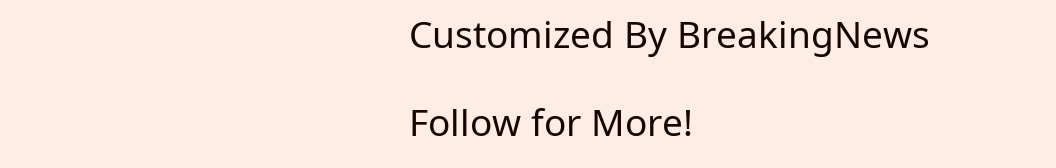Customized By BreakingNews

Follow for More!